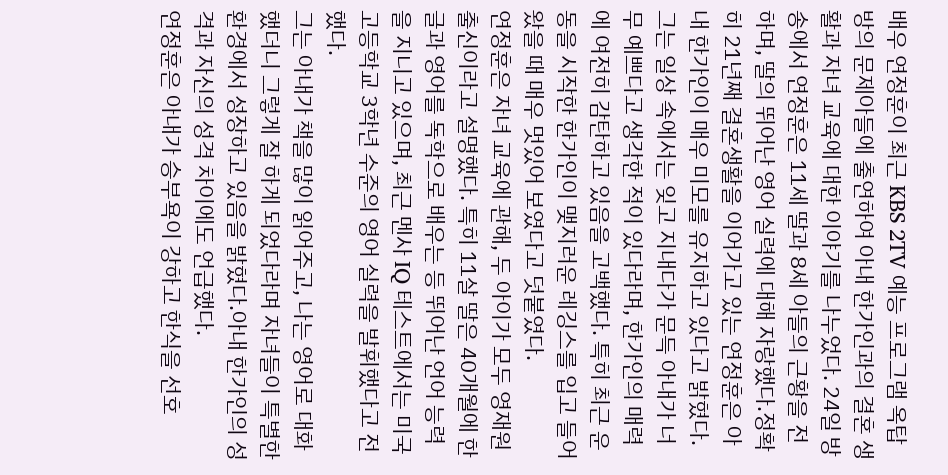배우 연정훈이 최근 KBS 2TV 예능 프로그램 옥탑방의 문제아들에 출연하여 아내 한가인과의 결혼 생활과 자녀 교육에 대한 이야기를 나누었다. 24일 방송에서 연정훈은 11세 딸과 8세 아들의 근황을 전하며, 딸의 뛰어난 영어 실력에 대해 자랑했다.정확히 21년째 결혼생활을 이어가고 있는 연정훈은 아내 한가인이 매우 미모를 유지하고 있다고 밝혔다.
그는 일상 속에서는 잊고 지내다가 문득 아내가 너무 예쁘다고 생각한 적이 있다라며, 한가인의 매력에 여전히 감탄하고 있음을 고백했다. 특히 최근 운동을 시작한 한가인이 맺지러운 레깅스를 입고 들어왔을 때 매우 멋있어 보였다고 덧붙였다.
연정훈은 자녀 교육에 관해, 두 아이가 모두 영재원 출신이라고 설명했다. 특히 11살 딸은 40개월에 한글과 영어를 독학으로 배우는 등 뛰어난 언어 능력을 지니고 있으며, 최근 멘사 IQ 테스트에서는 미국 고등학교 3학년 수준의 영어 실력을 발휘했다고 전했다.
그는 아내가 책을 많이 읽어주고, 나는 영어로 대화했더니 그렇게 잘 하게 되었다라며 자녀들이 특별한 환경에서 성장하고 있음을 밝혔다.아내 한가인의 성격과 자신의 성격 차이에도 언급했다.
연정훈은 아내가 승부욕이 강하고 한식을 선호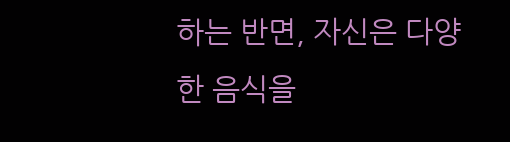하는 반면, 자신은 다양한 음식을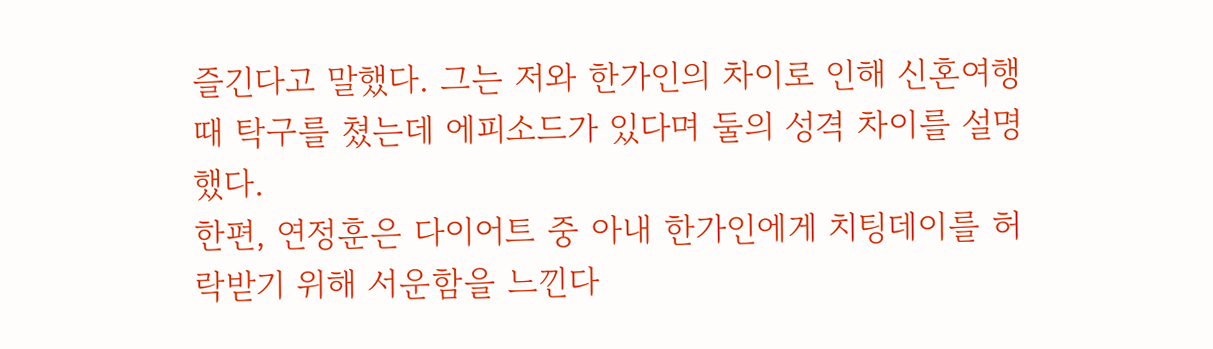즐긴다고 말했다. 그는 저와 한가인의 차이로 인해 신혼여행 때 탁구를 쳤는데 에피소드가 있다며 둘의 성격 차이를 설명했다.
한편, 연정훈은 다이어트 중 아내 한가인에게 치팅데이를 허락받기 위해 서운함을 느낀다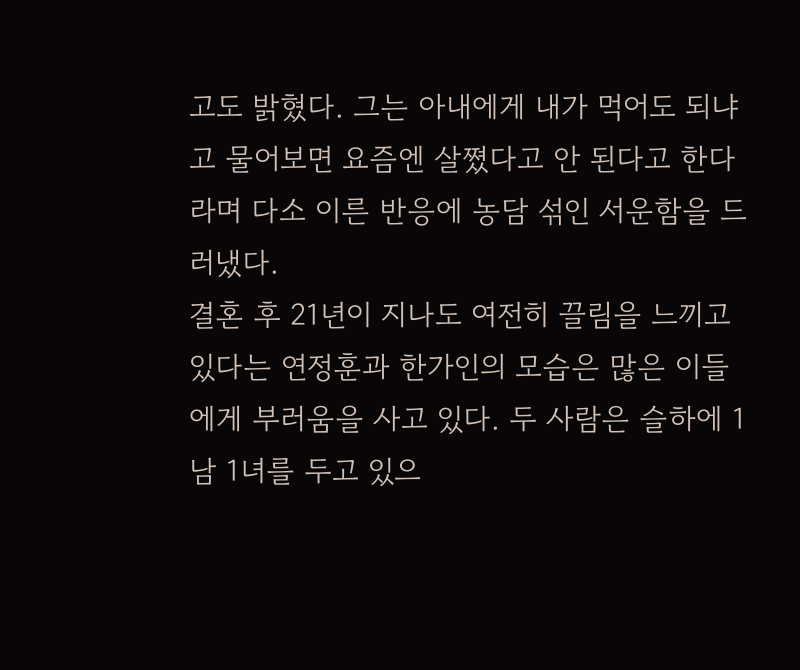고도 밝혔다. 그는 아내에게 내가 먹어도 되냐고 물어보면 요즘엔 살쪘다고 안 된다고 한다라며 다소 이른 반응에 농담 섞인 서운함을 드러냈다.
결혼 후 21년이 지나도 여전히 끌림을 느끼고 있다는 연정훈과 한가인의 모습은 많은 이들에게 부러움을 사고 있다. 두 사람은 슬하에 1남 1녀를 두고 있으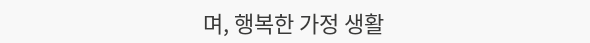며, 행복한 가정 생활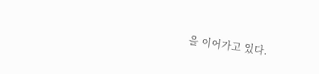을 이어가고 있다.